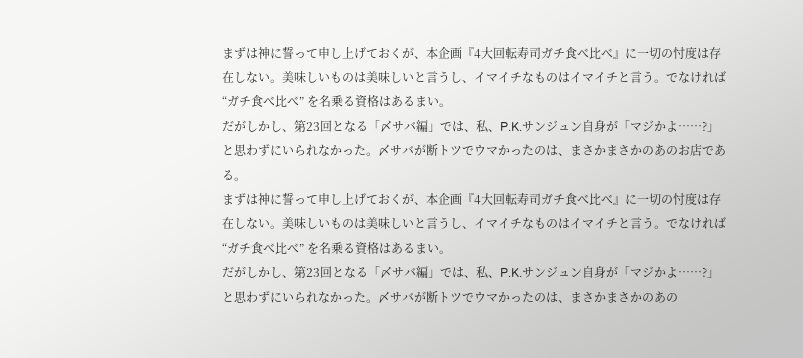まずは神に誓って申し上げておくが、本企画『4大回転寿司ガチ食べ比べ』に一切の忖度は存在しない。美味しいものは美味しいと言うし、イマイチなものはイマイチと言う。でなければ “ガチ食べ比べ” を名乗る資格はあるまい。
だがしかし、第23回となる「〆サバ編」では、私、P.K.サンジュン自身が「マジかよ……?」と思わずにいられなかった。〆サバが断トツでウマかったのは、まさかまさかのあのお店である。
まずは神に誓って申し上げておくが、本企画『4大回転寿司ガチ食べ比べ』に一切の忖度は存在しない。美味しいものは美味しいと言うし、イマイチなものはイマイチと言う。でなければ “ガチ食べ比べ” を名乗る資格はあるまい。
だがしかし、第23回となる「〆サバ編」では、私、P.K.サンジュン自身が「マジかよ……?」と思わずにいられなかった。〆サバが断トツでウマかったのは、まさかまさかのあの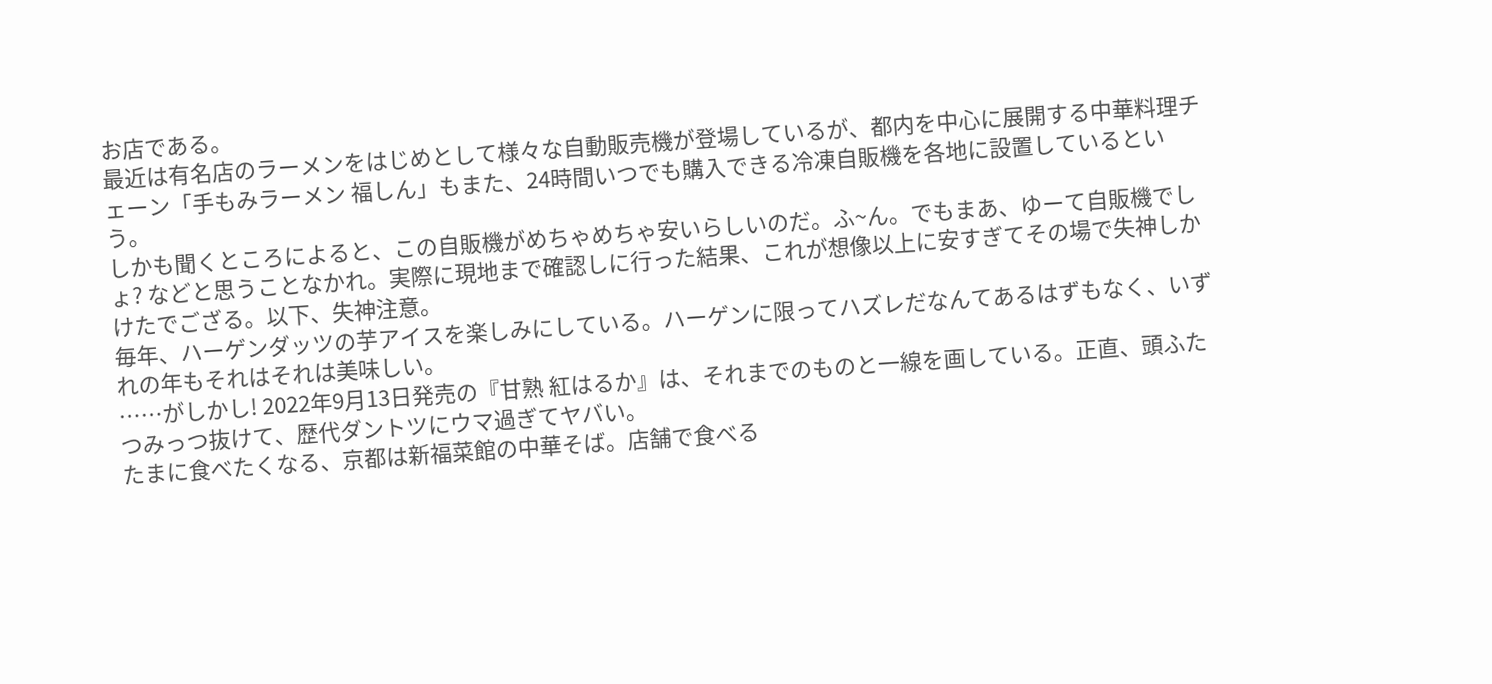お店である。
最近は有名店のラーメンをはじめとして様々な自動販売機が登場しているが、都内を中心に展開する中華料理チェーン「手もみラーメン 福しん」もまた、24時間いつでも購入できる冷凍自販機を各地に設置しているという。
しかも聞くところによると、この自販機がめちゃめちゃ安いらしいのだ。ふ~ん。でもまあ、ゆーて自販機でしょ? などと思うことなかれ。実際に現地まで確認しに行った結果、これが想像以上に安すぎてその場で失神しかけたでござる。以下、失神注意。
毎年、ハーゲンダッツの芋アイスを楽しみにしている。ハーゲンに限ってハズレだなんてあるはずもなく、いずれの年もそれはそれは美味しい。
……がしかし! 2022年9月13日発売の『甘熟 紅はるか』は、それまでのものと一線を画している。正直、頭ふたつみっつ抜けて、歴代ダントツにウマ過ぎてヤバい。
たまに食べたくなる、京都は新福菜館の中華そば。店舗で食べる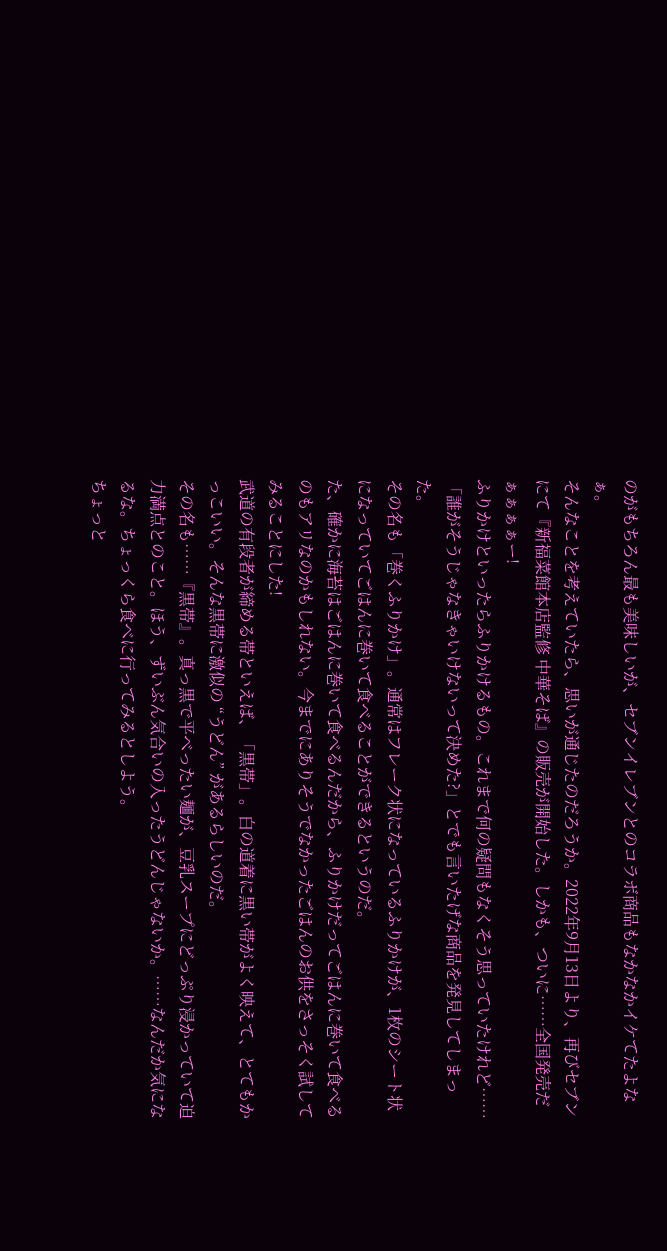のがもちろん最も美味しいが、セブンイレブンとのコラボ商品もなかなかイケてたよなぁ。
そんなことを考えていたら、思いが通じたのだろうか。2022年9月13日より、再びセブンにて『新福菜館本店監修 中華そば』の販売が開始した。しかも、ついに……全国発売だぁぁぁぁー!
ふりかけといったらふりかけるもの。これまで何の疑問もなくそう思っていたけれど……「誰がそうじゃなきゃいけないって決めた?」とでも言いたげな商品を発見してしまった。
その名も「巻くふりかけ」。通常はフレーク状になっているふりかけが、1枚のシート状になっていてごはんに巻いて食べることができるというのだ。
た、確かに海苔はごはんに巻いて食べるんだから、ふりかけだってごはんに巻いて食べるのもアリなのかもしれない。今までにありそうでなかったごはんのお供をさっそく試してみることにした!
武道の有段者が締める帯といえば、「黒帯」。白の道着に黒い帯がよく映えて、とてもかっこいい。そんな黒帯に激似の “うどん” があるらしいのだ。
その名も……『黒帯』。真っ黒で平べったい麺が、豆乳スープにどっぷり浸かっていて迫力満点とのこと。ほう、ずいぶん気合いの入ったうどんじゃないか。……なんだか気になるな。ちょっくら食べに行ってみるとしよう。
ちょっと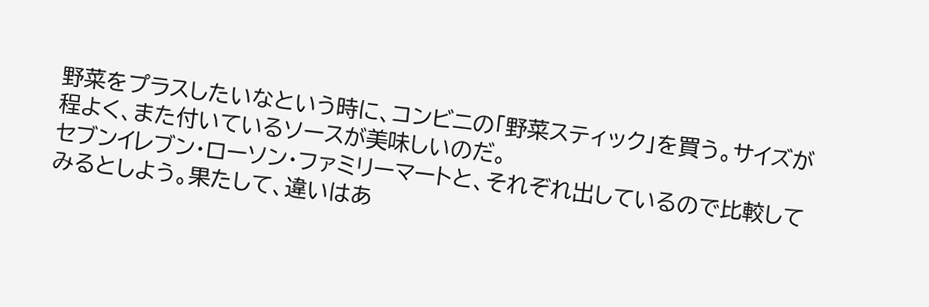野菜をプラスしたいなという時に、コンビニの「野菜スティック」を買う。サイズが程よく、また付いているソースが美味しいのだ。
セブンイレブン・ローソン・ファミリーマートと、それぞれ出しているので比較してみるとしよう。果たして、違いはあ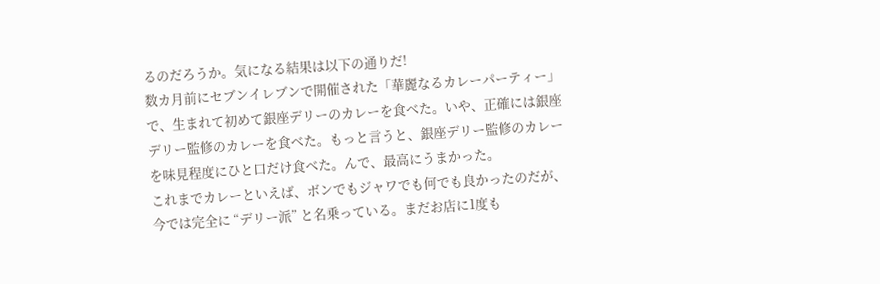るのだろうか。気になる結果は以下の通りだ!
数カ月前にセブンイレブンで開催された「華麗なるカレーパーティー」で、生まれて初めて銀座デリーのカレーを食べた。いや、正確には銀座デリー監修のカレーを食べた。もっと言うと、銀座デリー監修のカレーを味見程度にひと口だけ食べた。んで、最高にうまかった。
これまでカレーといえば、ボンでもジャワでも何でも良かったのだが、今では完全に “デリー派” と名乗っている。まだお店に1度も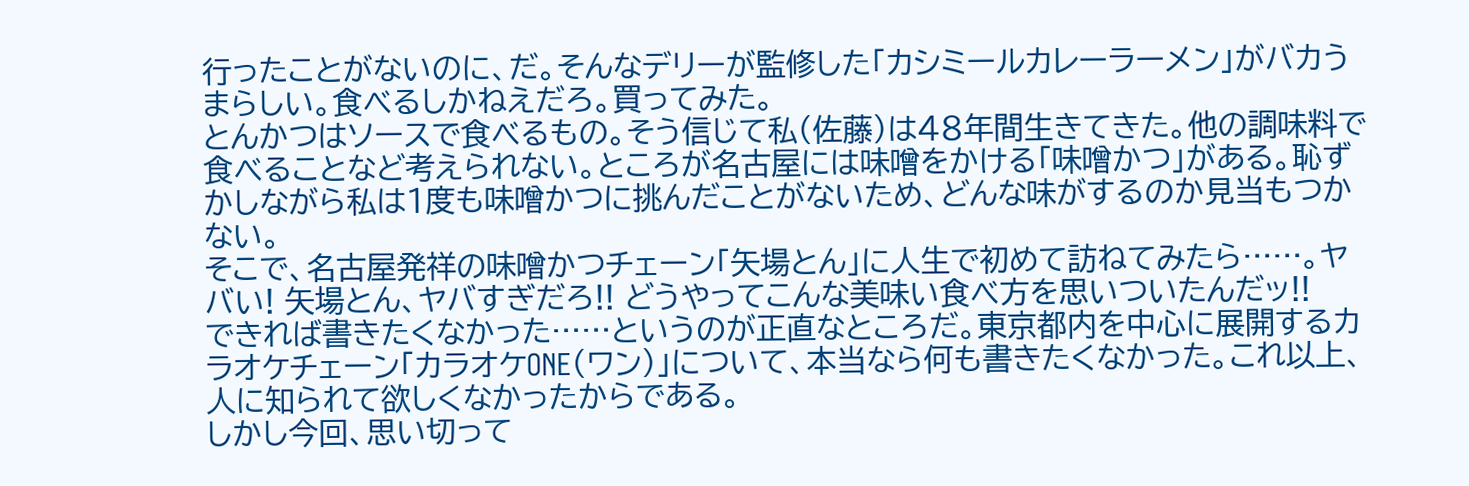行ったことがないのに、だ。そんなデリーが監修した「カシミールカレーラーメン」がバカうまらしい。食べるしかねえだろ。買ってみた。
とんかつはソースで食べるもの。そう信じて私(佐藤)は48年間生きてきた。他の調味料で食べることなど考えられない。ところが名古屋には味噌をかける「味噌かつ」がある。恥ずかしながら私は1度も味噌かつに挑んだことがないため、どんな味がするのか見当もつかない。
そこで、名古屋発祥の味噌かつチェーン「矢場とん」に人生で初めて訪ねてみたら……。ヤバい! 矢場とん、ヤバすぎだろ!! どうやってこんな美味い食べ方を思いついたんだッ!!
できれば書きたくなかった……というのが正直なところだ。東京都内を中心に展開するカラオケチェーン「カラオケONE(ワン)」について、本当なら何も書きたくなかった。これ以上、人に知られて欲しくなかったからである。
しかし今回、思い切って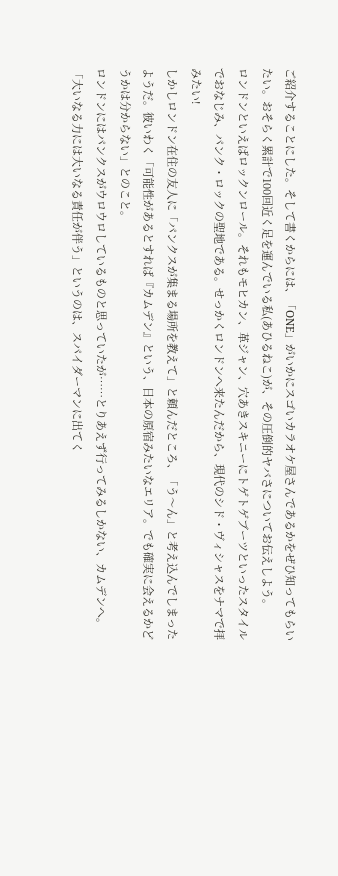ご紹介することにした。そして書くからには、「ONE」がいかにスゴいカラオケ屋さんであるかをぜひ知ってもらいたい。おそらく累計で100回近く足を運んでいる私(あひるねこ)が、その圧倒的ヤバさについてお伝えしよう。
ロンドンといえばロックンロール。それもモヒカン、革ジャン、穴あきスキニーにトゲトゲブーツといったスタイルでおなじみ、パンク・ロックの聖地である。せっかくロンドンへ来たんだから、現代のシド・ヴィシャスをナマで拝みたい!
しかしロンドン在住の友人に「パンクスが集まる場所を教えて」と頼んだところ、「う〜ん」と考え込んでしまったようだ。彼いわく「可能性があるとすれば『カムデン』という、日本の原宿みたいなエリア。でも確実に会えるかどうかは分からない」とのこと。
ロンドンにはパンクスがウロウロしているものと思っていたが……とりあえず行ってみるしかない、カムデンへ。
「大いなる力には大いなる責任が伴う」というのは、スパイダーマンに出てく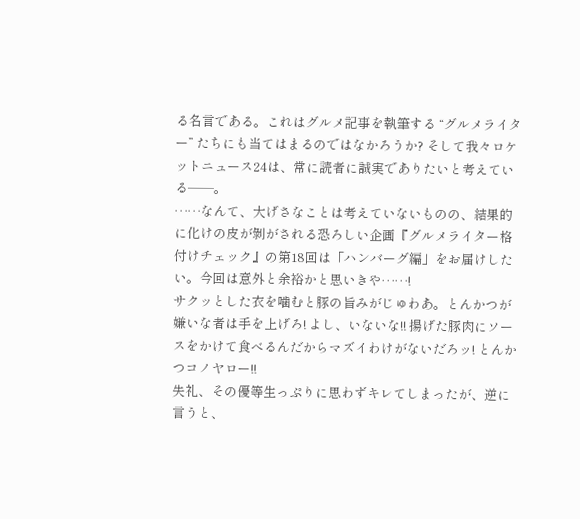る名言である。これはグルメ記事を執筆する “グルメライター” たちにも当てはまるのではなかろうか? そして我々ロケットニュース24は、常に読者に誠実でありたいと考えている──。
……なんて、大げさなことは考えていないものの、結果的に化けの皮が剝がされる恐ろしい企画『グルメライター格付けチェック』の第18回は「ハンバーグ編」をお届けしたい。今回は意外と余裕かと思いきや……!
サクッとした衣を噛むと豚の旨みがじゅわあ。とんかつが嫌いな者は手を上げろ! よし、いないな!! 揚げた豚肉にソースをかけて食べるんだからマズイわけがないだろッ! とんかつコノヤロー!!
失礼、その優等生っぷりに思わずキレてしまったが、逆に言うと、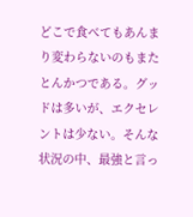どこで食べてもあんまり変わらないのもまたとんかつである。グッドは多いが、エクセレントは少ない。そんな状況の中、最強と言っ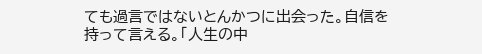ても過言ではないとんかつに出会った。自信を持って言える。「人生の中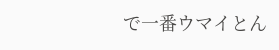で一番ウマイとん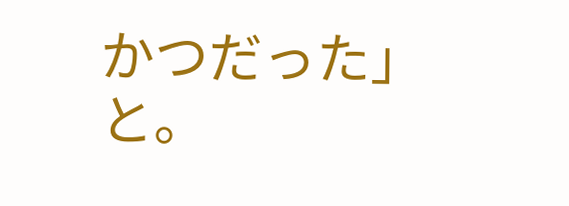かつだった」と。